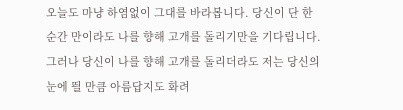오늘도 마냥 하염없이 그대를 바라봅니다. 당신이 단 한 순간 만이라도 나를 향해 고개를 돌리기만을 기다립니다. 그러나 당신이 나를 향해 고개를 돌리더라도 저는 당신의 눈에 띌 만큼 아름답지도 화려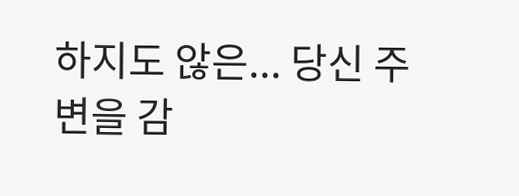하지도 않은... 당신 주변을 감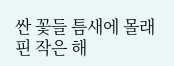싼 꽃들 틈새에 몰래 핀 작은 해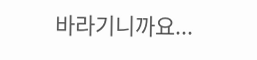바라기니까요...